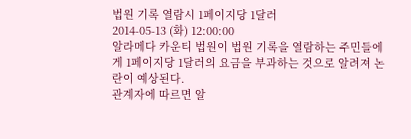법원 기록 열람시 1페이지당 1달러
2014-05-13 (화) 12:00:00
알라메다 카운티 법원이 법원 기록을 열람하는 주민들에게 1페이지당 1달러의 요금을 부과하는 것으로 알려져 논란이 예상된다.
관계자에 따르면 알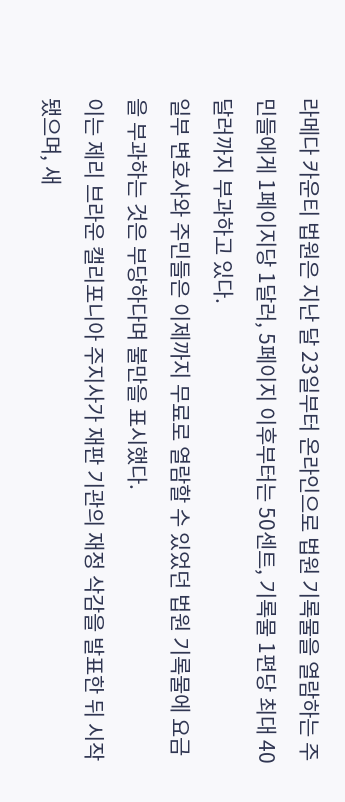라메다 카운티 법원은 지난 달 23일부터 온라인으로 법원 기록물을 열람하는 주민들에게 1페이지당 1달러, 5페이지 이후부터는 50센트, 기록물 1편당 최대 40달러까지 부과하고 있다.
일부 변호사와 주민들은 이제까지 무료로 열람할 수 있었던 법원 기록물에 요금을 부과하는 것은 부당하다며 불만을 표시했다.
이는 제리 브라운 캘리포니아 주지사가 재판 기관의 재정 삭감을 발표한 뒤 시작됐으며, 새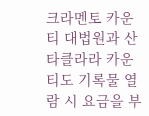크라멘토 카운티 대법원과 산타클라라 카운티도 기록물 열람 시 요금을 부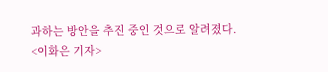과하는 방안을 추진 중인 것으로 알려졌다.
<이화은 기자>